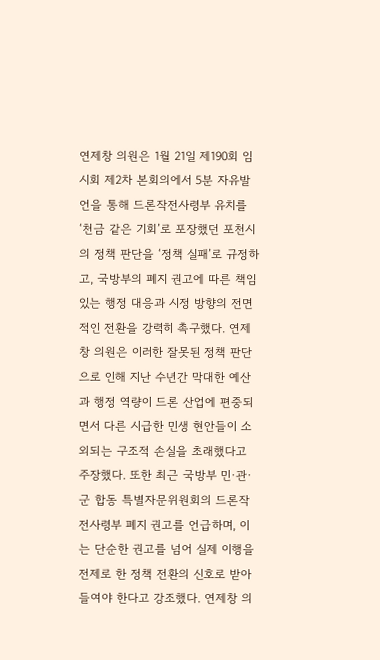연제창 의원은 1월 21일 제190회 임시회 제2차 본회의에서 5분 자유발언을 통해 드론작전사령부 유치를 ‘천금 같은 기회’로 포장했던 포천시의 정책 판단을 ‘정책 실패’로 규정하고, 국방부의 폐지 권고에 따른 책임 있는 행정 대응과 시정 방향의 전면적인 전환을 강력히 촉구했다. 연제창 의원은 이러한 잘못된 정책 판단으로 인해 지난 수년간 막대한 예산과 행정 역량이 드론 산업에 편중되면서 다른 시급한 민생 현안들이 소외되는 구조적 손실을 초래했다고 주장했다. 또한 최근 국방부 민·관·군 합동 특별자문위원회의 드론작전사령부 폐지 권고를 언급하며, 이는 단순한 권고를 넘어 실제 이행을 전제로 한 정책 전환의 신호로 받아들여야 한다고 강조했다. 연제창 의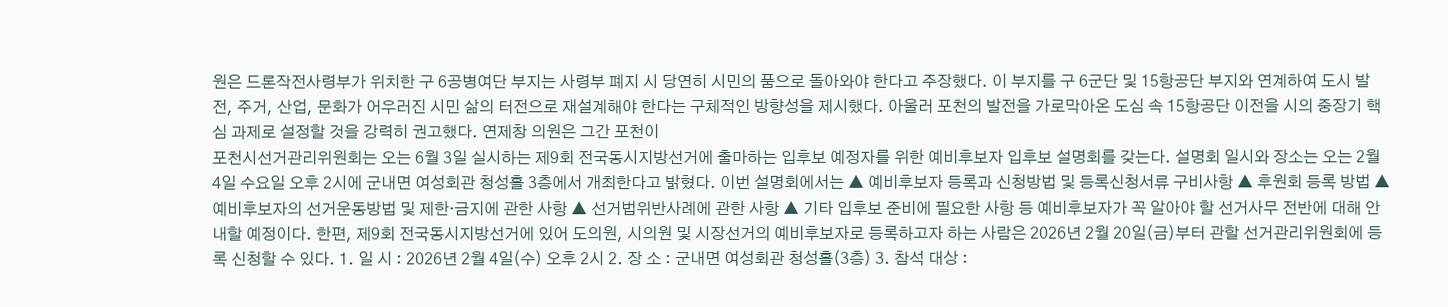원은 드론작전사령부가 위치한 구 6공병여단 부지는 사령부 폐지 시 당연히 시민의 품으로 돌아와야 한다고 주장했다. 이 부지를 구 6군단 및 15항공단 부지와 연계하여 도시 발전, 주거, 산업, 문화가 어우러진 시민 삶의 터전으로 재설계해야 한다는 구체적인 방향성을 제시했다. 아울러 포천의 발전을 가로막아온 도심 속 15항공단 이전을 시의 중장기 핵심 과제로 설정할 것을 강력히 권고했다. 연제창 의원은 그간 포천이
포천시선거관리위원회는 오는 6월 3일 실시하는 제9회 전국동시지방선거에 출마하는 입후보 예정자를 위한 예비후보자 입후보 설명회를 갖는다. 설명회 일시와 장소는 오는 2월 4일 수요일 오후 2시에 군내면 여성회관 청성홀 3층에서 개최한다고 밝혔다. 이번 설명회에서는 ▲ 예비후보자 등록과 신청방법 및 등록신청서류 구비사항 ▲ 후원회 등록 방법 ▲ 예비후보자의 선거운동방법 및 제한·금지에 관한 사항 ▲ 선거법위반사례에 관한 사항 ▲ 기타 입후보 준비에 필요한 사항 등 예비후보자가 꼭 알아야 할 선거사무 전반에 대해 안내할 예정이다. 한편, 제9회 전국동시지방선거에 있어 도의원, 시의원 및 시장선거의 예비후보자로 등록하고자 하는 사람은 2026년 2월 20일(금)부터 관할 선거관리위원회에 등록 신청할 수 있다. 1. 일 시 : 2026년 2월 4일(수) 오후 2시 2. 장 소 : 군내면 여성회관 청성홀(3층) 3. 참석 대상 :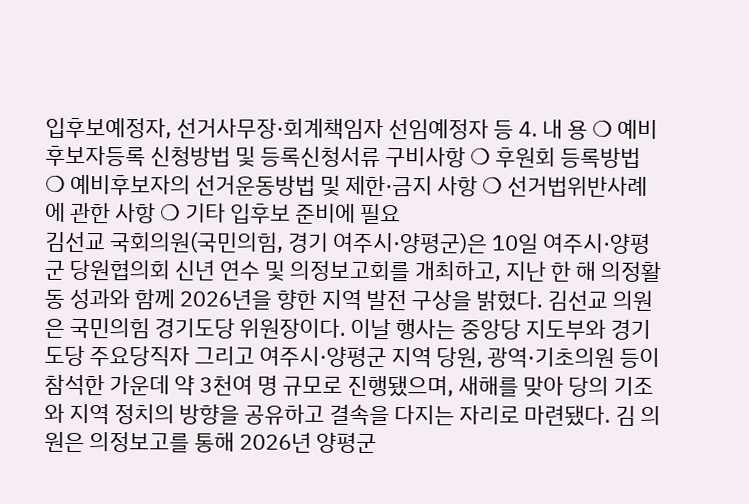입후보예정자, 선거사무장·회계책임자 선임예정자 등 4. 내 용 ❍ 예비후보자등록 신청방법 및 등록신청서류 구비사항 ❍ 후원회 등록방법 ❍ 예비후보자의 선거운동방법 및 제한·금지 사항 ❍ 선거법위반사례에 관한 사항 ❍ 기타 입후보 준비에 필요
김선교 국회의원(국민의힘, 경기 여주시·양평군)은 10일 여주시·양평군 당원협의회 신년 연수 및 의정보고회를 개최하고, 지난 한 해 의정활동 성과와 함께 2026년을 향한 지역 발전 구상을 밝혔다. 김선교 의원은 국민의힘 경기도당 위원장이다. 이날 행사는 중앙당 지도부와 경기도당 주요당직자 그리고 여주시·양평군 지역 당원, 광역·기초의원 등이 참석한 가운데 약 3천여 명 규모로 진행됐으며, 새해를 맞아 당의 기조와 지역 정치의 방향을 공유하고 결속을 다지는 자리로 마련됐다. 김 의원은 의정보고를 통해 2026년 양평군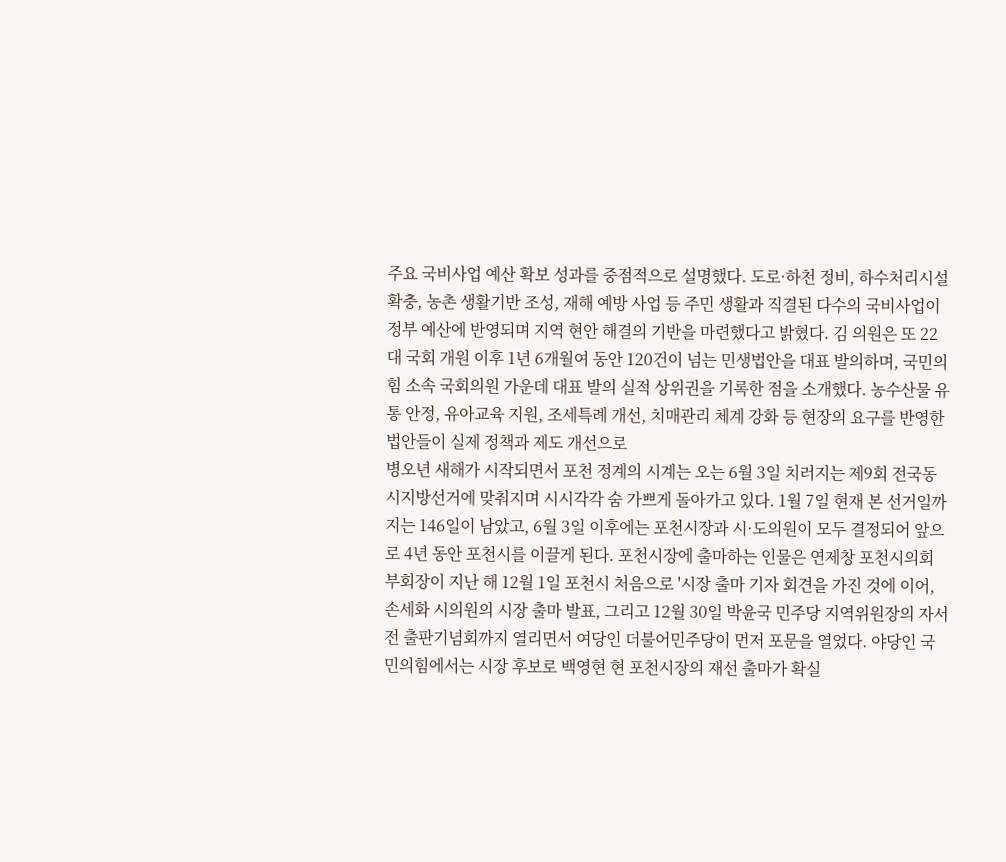주요 국비사업 예산 확보 성과를 중점적으로 설명했다. 도로·하천 정비, 하수처리시설 확충, 농촌 생활기반 조성, 재해 예방 사업 등 주민 생활과 직결된 다수의 국비사업이 정부 예산에 반영되며 지역 현안 해결의 기반을 마련했다고 밝혔다. 김 의원은 또 22대 국회 개원 이후 1년 6개월여 동안 120건이 넘는 민생법안을 대표 발의하며, 국민의힘 소속 국회의원 가운데 대표 발의 실적 상위권을 기록한 점을 소개했다. 농수산물 유통 안정, 유아교육 지원, 조세특례 개선, 치매관리 체계 강화 등 현장의 요구를 반영한 법안들이 실제 정책과 제도 개선으로
병오년 새해가 시작되면서 포천 정계의 시계는 오는 6월 3일 치러지는 제9회 전국동시지방선거에 맞춰지며 시시각각 숨 가쁘게 돌아가고 있다. 1월 7일 현재 본 선거일까지는 146일이 남았고, 6월 3일 이후에는 포천시장과 시·도의원이 모두 결정되어 앞으로 4년 동안 포천시를 이끌게 된다. 포천시장에 출마하는 인물은 연제창 포천시의회 부회장이 지난 해 12월 1일 포천시 처음으로 '시장 출마 기자 회견을 가진 것에 이어, 손세화 시의원의 시장 출마 발표, 그리고 12월 30일 박윤국 민주당 지역위원장의 자서전 출판기념회까지 열리면서 여당인 더불어민주당이 먼저 포문을 열었다. 야당인 국민의힘에서는 시장 후보로 백영현 현 포천시장의 재선 출마가 확실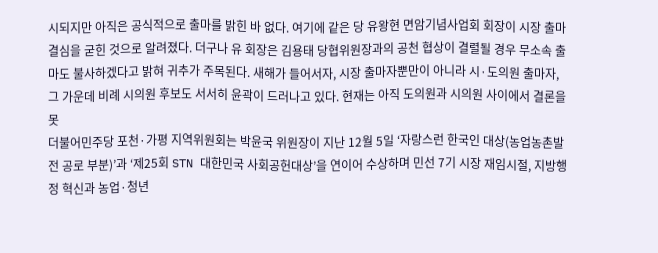시되지만 아직은 공식적으로 출마를 밝힌 바 없다. 여기에 같은 당 유왕현 면암기념사업회 회장이 시장 출마 결심을 굳힌 것으로 알려졌다. 더구나 유 회장은 김용태 당협위원장과의 공천 협상이 결렬될 경우 무소속 출마도 불사하겠다고 밝혀 귀추가 주목된다. 새해가 들어서자, 시장 출마자뿐만이 아니라 시·도의원 출마자, 그 가운데 비례 시의원 후보도 서서히 윤곽이 드러나고 있다. 현재는 아직 도의원과 시의원 사이에서 결론을 못
더불어민주당 포천·가평 지역위원회는 박윤국 위원장이 지난 12월 5일 ‘자랑스런 한국인 대상(농업농촌발전 공로 부분)’과 ‘제25회 STN 대한민국 사회공헌대상’을 연이어 수상하며 민선 7기 시장 재임시절, 지방행정 혁신과 농업·청년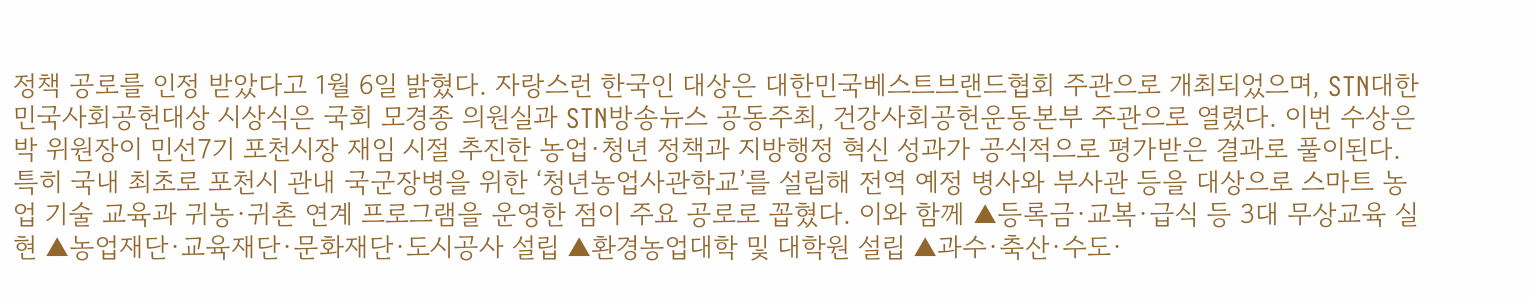정책 공로를 인정 받았다고 1월 6일 밝혔다. 자랑스런 한국인 대상은 대한민국베스트브랜드협회 주관으로 개최되었으며, STN대한민국사회공헌대상 시상식은 국회 모경종 의원실과 STN방송뉴스 공동주최, 건강사회공헌운동본부 주관으로 열렸다. 이번 수상은 박 위원장이 민선7기 포천시장 재임 시절 추진한 농업·청년 정책과 지방행정 혁신 성과가 공식적으로 평가받은 결과로 풀이된다. 특히 국내 최초로 포천시 관내 국군장병을 위한 ‘청년농업사관학교’를 설립해 전역 예정 병사와 부사관 등을 대상으로 스마트 농업 기술 교육과 귀농·귀촌 연계 프로그램을 운영한 점이 주요 공로로 꼽혔다. 이와 함께 ▲등록금·교복·급식 등 3대 무상교육 실현 ▲농업재단·교육재단·문화재단·도시공사 설립 ▲환경농업대학 및 대학원 설립 ▲과수·축산·수도·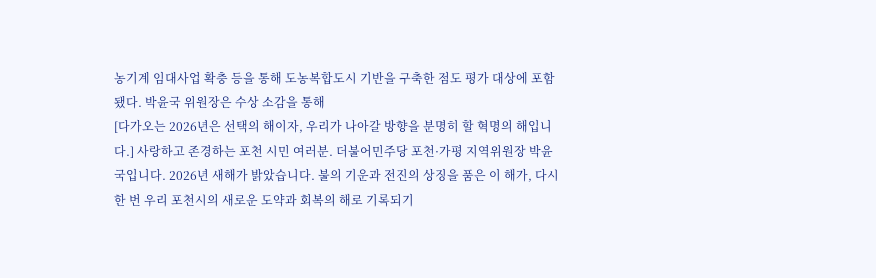농기계 임대사업 확충 등을 통해 도농복합도시 기반을 구축한 점도 평가 대상에 포함됐다. 박윤국 위원장은 수상 소감을 통해
[다가오는 2026년은 선택의 해이자, 우리가 나아갈 방향을 분명히 할 혁명의 해입니다.] 사랑하고 존경하는 포천 시민 여러분. 더불어민주당 포천·가평 지역위원장 박윤국입니다. 2026년 새해가 밝았습니다. 불의 기운과 전진의 상징을 품은 이 해가, 다시 한 번 우리 포천시의 새로운 도약과 회복의 해로 기록되기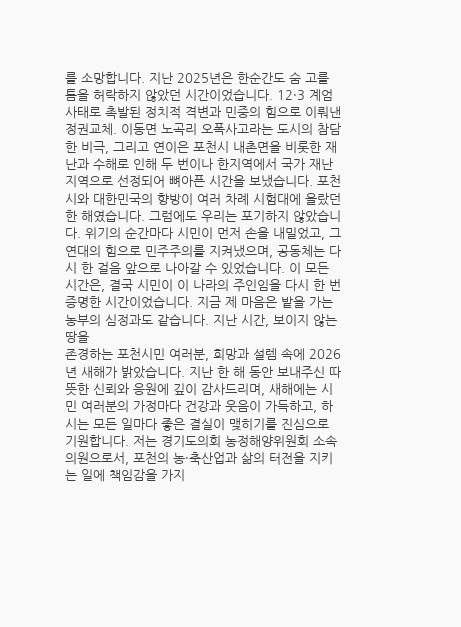를 소망합니다. 지난 2025년은 한순간도 숨 고를 틈을 허락하지 않았던 시간이었습니다. 12·3 계엄 사태로 촉발된 정치적 격변과 민중의 힘으로 이뤄낸 정권교체. 이동면 노곡리 오폭사고라는 도시의 참담한 비극, 그리고 연이은 포천시 내촌면을 비롯한 재난과 수해로 인해 두 번이나 한지역에서 국가 재난 지역으로 선정되어 뼈아픈 시간을 보냈습니다. 포천시와 대한민국의 향방이 여러 차례 시험대에 올랐던 한 해였습니다. 그럼에도 우리는 포기하지 않았습니다. 위기의 순간마다 시민이 먼저 손을 내밀었고, 그 연대의 힘으로 민주주의를 지켜냈으며, 공동체는 다시 한 걸음 앞으로 나아갈 수 있었습니다. 이 모든 시간은, 결국 시민이 이 나라의 주인임을 다시 한 번 증명한 시간이었습니다. 지금 제 마음은 밭을 가는 농부의 심정과도 같습니다. 지난 시간, 보이지 않는 땅을
존경하는 포천시민 여러분, 희망과 설렘 속에 2026년 새해가 밝았습니다. 지난 한 해 동안 보내주신 따뜻한 신뢰와 응원에 깊이 감사드리며, 새해에는 시민 여러분의 가정마다 건강과 웃음이 가득하고, 하시는 모든 일마다 좋은 결실이 맺히기를 진심으로 기원합니다. 저는 경기도의회 농정해양위원회 소속 의원으로서, 포천의 농·축산업과 삶의 터전을 지키는 일에 책임감을 가지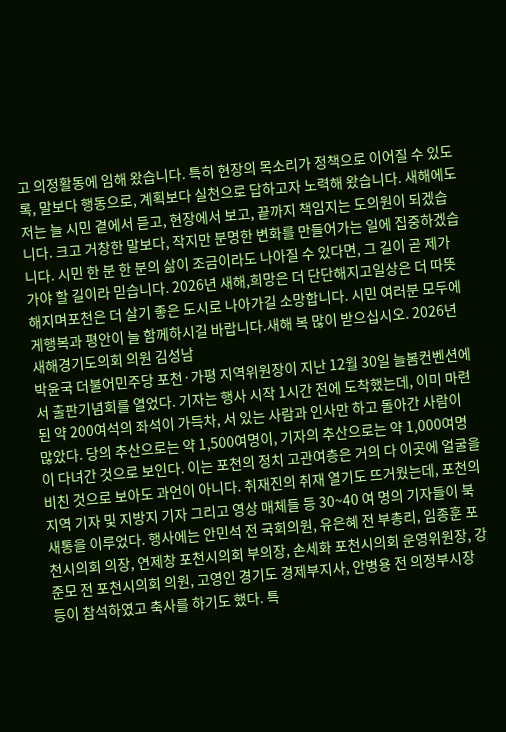고 의정활동에 임해 왔습니다. 특히 현장의 목소리가 정책으로 이어질 수 있도록, 말보다 행동으로, 계획보다 실천으로 답하고자 노력해 왔습니다. 새해에도 저는 늘 시민 곁에서 듣고, 현장에서 보고, 끝까지 책임지는 도의원이 되겠습니다. 크고 거창한 말보다, 작지만 분명한 변화를 만들어가는 일에 집중하겠습니다. 시민 한 분 한 분의 삶이 조금이라도 나아질 수 있다면, 그 길이 곧 제가 가야 할 길이라 믿습니다. 2026년 새해,희망은 더 단단해지고일상은 더 따뜻해지며포천은 더 살기 좋은 도시로 나아가길 소망합니다. 시민 여러분 모두에게행복과 평안이 늘 함께하시길 바랍니다.새해 복 많이 받으십시오. 2026년 새해경기도의회 의원 김성남
박윤국 더불어민주당 포천·가평 지역위원장이 지난 12월 30일 늘봄컨벤션에서 출판기념회를 열었다. 기자는 행사 시작 1시간 전에 도착했는데, 이미 마련된 약 200여석의 좌석이 가득차, 서 있는 사람과 인사만 하고 돌아간 사람이 많았다. 당의 추산으로는 약 1,500여명이, 기자의 추산으로는 약 1,000여명이 다녀간 것으로 보인다. 이는 포천의 정치 고관여층은 거의 다 이곳에 얼굴을 비친 것으로 보아도 과언이 아니다. 취재진의 취재 열기도 뜨거웠는데, 포천의 지역 기자 및 지방지 기자 그리고 영상 매체들 등 30~40 여 명의 기자들이 북새통을 이루었다. 행사에는 안민석 전 국회의원, 유은혜 전 부총리, 임종훈 포천시의회 의장, 연제창 포천시의회 부의장, 손세화 포천시의회 운영위원장, 강준모 전 포천시의회 의원, 고영인 경기도 경제부지사, 안병용 전 의정부시장 등이 참석하였고 축사를 하기도 했다. 특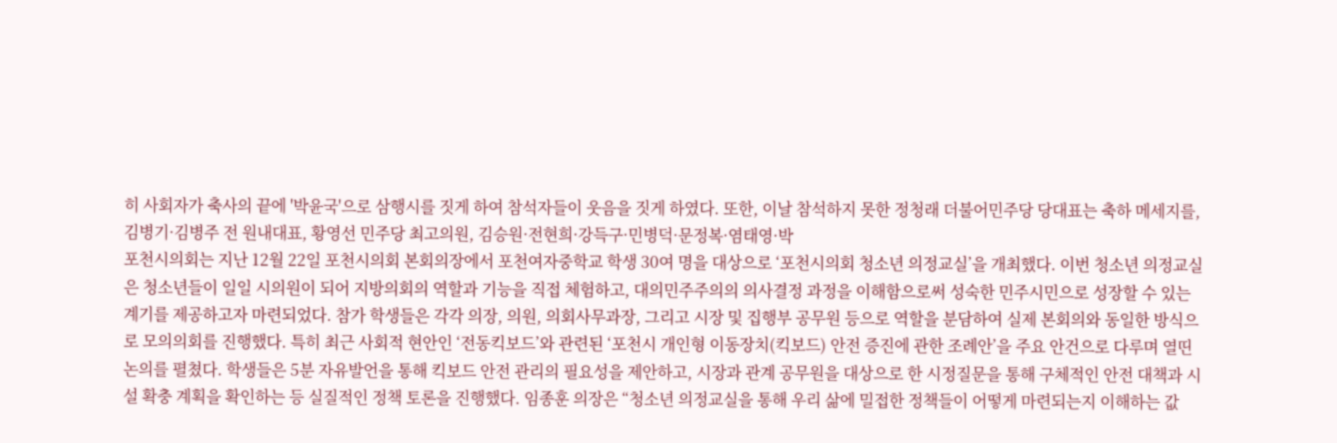히 사회자가 축사의 끝에 '박윤국'으로 삼행시를 짓게 하여 참석자들이 웃음을 짓게 하였다. 또한, 이날 참석하지 못한 정청래 더불어민주당 당대표는 축하 메세지를, 김병기·김병주 전 원내대표, 황영선 민주당 최고의원, 김승원·전현희·강득구·민병덕·문정복·염태영·박
포천시의회는 지난 12월 22일 포천시의회 본회의장에서 포천여자중학교 학생 30여 명을 대상으로 ‘포천시의회 청소년 의정교실’을 개최했다. 이번 청소년 의정교실은 청소년들이 일일 시의원이 되어 지방의회의 역할과 기능을 직접 체험하고, 대의민주주의의 의사결정 과정을 이해함으로써 성숙한 민주시민으로 성장할 수 있는 계기를 제공하고자 마련되었다. 참가 학생들은 각각 의장, 의원, 의회사무과장, 그리고 시장 및 집행부 공무원 등으로 역할을 분담하여 실제 본회의와 동일한 방식으로 모의의회를 진행했다. 특히 최근 사회적 현안인 ‘전동킥보드’와 관련된 ‘포천시 개인형 이동장치(킥보드) 안전 증진에 관한 조례안’을 주요 안건으로 다루며 열띤 논의를 펼쳤다. 학생들은 5분 자유발언을 통해 킥보드 안전 관리의 필요성을 제안하고, 시장과 관계 공무원을 대상으로 한 시정질문을 통해 구체적인 안전 대책과 시설 확충 계획을 확인하는 등 실질적인 정책 토론을 진행했다. 임종훈 의장은 “청소년 의정교실을 통해 우리 삶에 밀접한 정책들이 어떻게 마련되는지 이해하는 값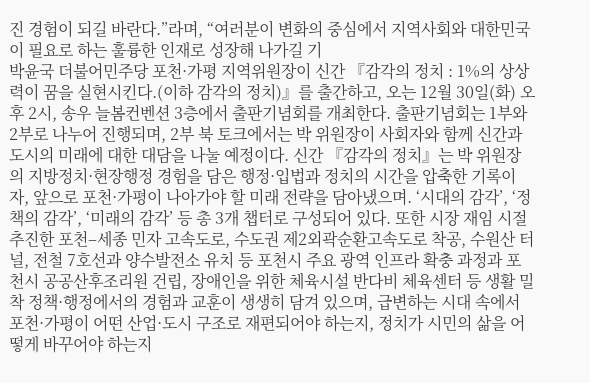진 경험이 되길 바란다.”라며, “여러분이 변화의 중심에서 지역사회와 대한민국이 필요로 하는 훌륭한 인재로 성장해 나가길 기
박윤국 더불어민주당 포천·가평 지역위원장이 신간 『감각의 정치 : 1%의 상상력이 꿈을 실현시킨다.(이하 감각의 정치)』를 출간하고, 오는 12월 30일(화) 오후 2시, 송우 늘봄컨벤션 3층에서 출판기념회를 개최한다. 출판기념회는 1부와 2부로 나누어 진행되며, 2부 북 토크에서는 박 위원장이 사회자와 함께 신간과 도시의 미래에 대한 대담을 나눌 예정이다. 신간 『감각의 정치』는 박 위원장의 지방정치·현장행정 경험을 담은 행정·입법과 정치의 시간을 압축한 기록이자, 앞으로 포천·가평이 나아가야 할 미래 전략을 담아냈으며. ‘시대의 감각’, ‘정책의 감각’, ‘미래의 감각’ 등 총 3개 챕터로 구성되어 있다. 또한 시장 재임 시절 추진한 포천–세종 민자 고속도로, 수도권 제2외곽순환고속도로 착공, 수원산 터널, 전철 7호선과 양수발전소 유치 등 포천시 주요 광역 인프라 확충 과정과 포천시 공공산후조리원 건립, 장애인을 위한 체육시설 반다비 체육센터 등 생활 밀착 정책·행정에서의 경험과 교훈이 생생히 담겨 있으며, 급변하는 시대 속에서 포천·가평이 어떤 산업·도시 구조로 재편되어야 하는지, 정치가 시민의 삶을 어떻게 바꾸어야 하는지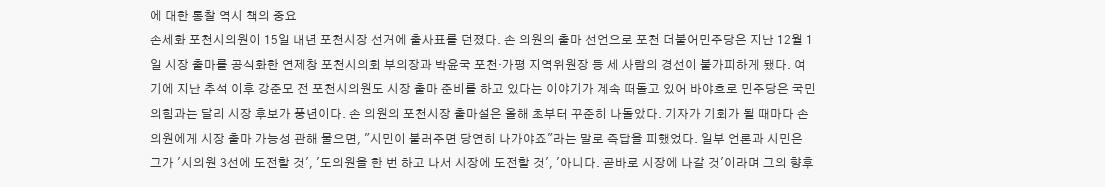에 대한 통찰 역시 책의 중요
손세화 포천시의원이 15일 내년 포천시장 선거에 출사표를 던졌다. 손 의원의 출마 선언으로 포천 더불어민주당은 지난 12월 1일 시장 출마를 공식화한 연제창 포천시의회 부의장과 박윤국 포천·가평 지역위원장 등 세 사람의 경선이 불가피하게 됐다. 여기에 지난 추석 이후 강준모 전 포천시의원도 시장 출마 준비를 하고 있다는 이야기가 계속 떠돌고 있어 바야흐로 민주당은 국민의힘과는 달리 시장 후보가 풍년이다. 손 의원의 포천시장 출마설은 올해 초부터 꾸준히 나돌았다. 기자가 기회가 될 때마다 손 의원에게 시장 출마 가능성 관해 물으면, "시민이 불러주면 당연히 나가야죠"라는 말로 즉답을 피했었다. 일부 언론과 시민은 그가 '시의원 3선에 도전할 것', '도의원을 한 번 하고 나서 시장에 도전할 것', '아니다. 곧바로 시장에 나갈 것'이라며 그의 향후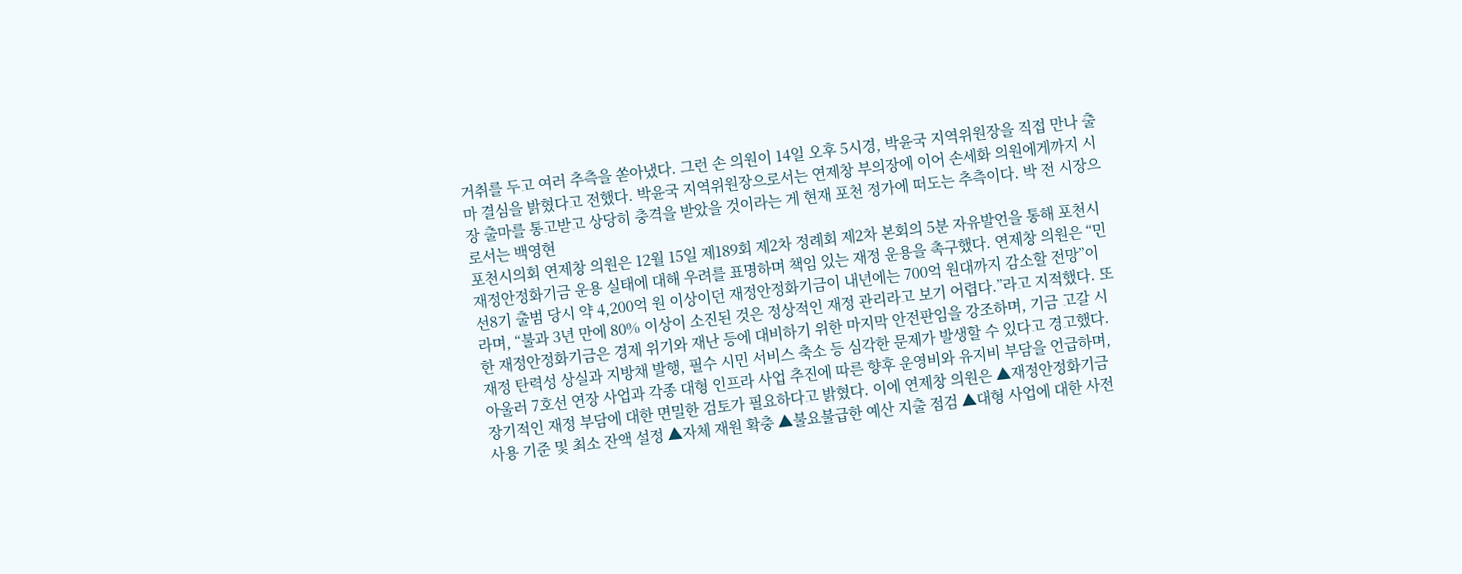거취를 두고 여러 추측을 쏟아냈다. 그런 손 의원이 14일 오후 5시경, 박윤국 지역위원장을 직접 만나 출마 결심을 밝혔다고 전했다. 박윤국 지역위원장으로서는 연제창 부의장에 이어 손세화 의원에게까지 시장 출마를 통고받고 상당히 충격을 받았을 것이라는 게 현재 포천 정가에 떠도는 추측이다. 박 전 시장으로서는 백영현
포천시의회 연제창 의원은 12월 15일 제189회 제2차 정례회 제2차 본회의 5분 자유발언을 통해 포천시 재정안정화기금 운용 실태에 대해 우려를 표명하며 책임 있는 재정 운용을 촉구했다. 연제창 의원은 “민선8기 출범 당시 약 4,200억 원 이상이던 재정안정화기금이 내년에는 700억 원대까지 감소할 전망”이라며, “불과 3년 만에 80% 이상이 소진된 것은 정상적인 재정 관리라고 보기 어렵다.”라고 지적했다. 또한 재정안정화기금은 경제 위기와 재난 등에 대비하기 위한 마지막 안전판임을 강조하며, 기금 고갈 시 재정 탄력성 상실과 지방채 발행, 필수 시민 서비스 축소 등 심각한 문제가 발생할 수 있다고 경고했다. 아울러 7호선 연장 사업과 각종 대형 인프라 사업 추진에 따른 향후 운영비와 유지비 부담을 언급하며, 장기적인 재정 부담에 대한 면밀한 검토가 필요하다고 밝혔다. 이에 연제창 의원은 ▲재정안정화기금 사용 기준 및 최소 잔액 설정 ▲자체 재원 확충 ▲불요불급한 예산 지출 점검 ▲대형 사업에 대한 사전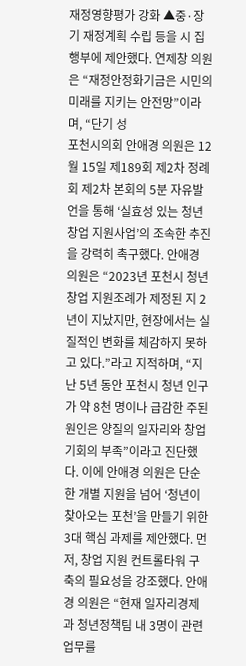재정영향평가 강화 ▲중·장기 재정계획 수립 등을 시 집행부에 제안했다. 연제창 의원은 “재정안정화기금은 시민의 미래를 지키는 안전망”이라며, “단기 성
포천시의회 안애경 의원은 12월 15일 제189회 제2차 정례회 제2차 본회의 5분 자유발언을 통해 ‘실효성 있는 청년창업 지원사업’의 조속한 추진을 강력히 촉구했다. 안애경 의원은 “2023년 포천시 청년창업 지원조례가 제정된 지 2년이 지났지만, 현장에서는 실질적인 변화를 체감하지 못하고 있다.”라고 지적하며, “지난 5년 동안 포천시 청년 인구가 약 8천 명이나 급감한 주된 원인은 양질의 일자리와 창업 기회의 부족”이라고 진단했다. 이에 안애경 의원은 단순한 개별 지원을 넘어 ‘청년이 찾아오는 포천’을 만들기 위한 3대 핵심 과제를 제안했다. 먼저, 창업 지원 컨트롤타워 구축의 필요성을 강조했다. 안애경 의원은 “현재 일자리경제과 청년정책팀 내 3명이 관련 업무를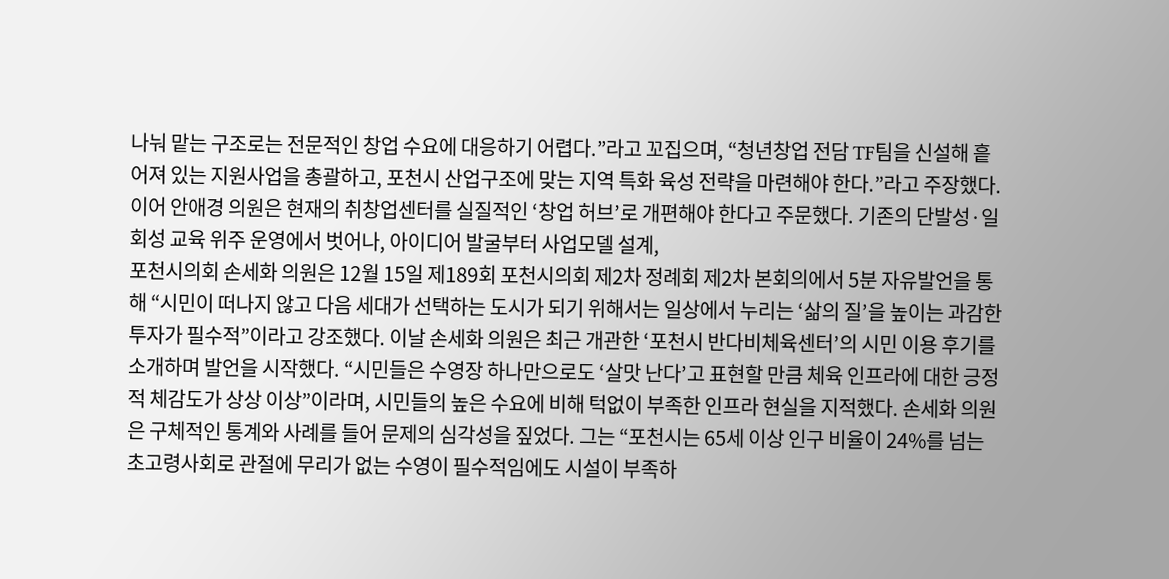나눠 맡는 구조로는 전문적인 창업 수요에 대응하기 어렵다.”라고 꼬집으며, “청년창업 전담 TF팀을 신설해 흩어져 있는 지원사업을 총괄하고, 포천시 산업구조에 맞는 지역 특화 육성 전략을 마련해야 한다.”라고 주장했다. 이어 안애경 의원은 현재의 취창업센터를 실질적인 ‘창업 허브’로 개편해야 한다고 주문했다. 기존의 단발성·일회성 교육 위주 운영에서 벗어나, 아이디어 발굴부터 사업모델 설계,
포천시의회 손세화 의원은 12월 15일 제189회 포천시의회 제2차 정례회 제2차 본회의에서 5분 자유발언을 통해 “시민이 떠나지 않고 다음 세대가 선택하는 도시가 되기 위해서는 일상에서 누리는 ‘삶의 질’을 높이는 과감한 투자가 필수적”이라고 강조했다. 이날 손세화 의원은 최근 개관한 ‘포천시 반다비체육센터’의 시민 이용 후기를 소개하며 발언을 시작했다. “시민들은 수영장 하나만으로도 ‘살맛 난다’고 표현할 만큼 체육 인프라에 대한 긍정적 체감도가 상상 이상”이라며, 시민들의 높은 수요에 비해 턱없이 부족한 인프라 현실을 지적했다. 손세화 의원은 구체적인 통계와 사례를 들어 문제의 심각성을 짚었다. 그는 “포천시는 65세 이상 인구 비율이 24%를 넘는 초고령사회로 관절에 무리가 없는 수영이 필수적임에도 시설이 부족하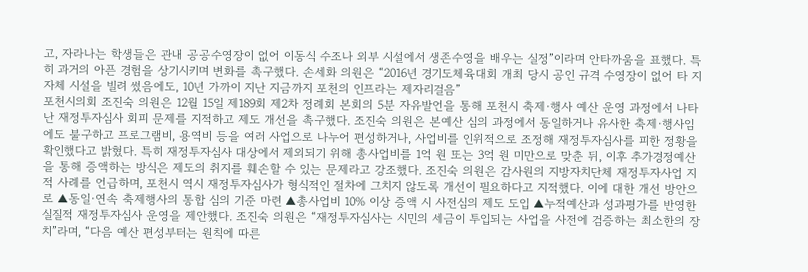고, 자라나는 학생들은 관내 공공수영장이 없어 이동식 수조나 외부 시설에서 생존수영을 배우는 실정”이라며 안타까움을 표했다. 특히 과거의 아픈 경험을 상기시키며 변화를 촉구했다. 손세화 의원은 “2016년 경기도체육대회 개최 당시 공인 규격 수영장이 없어 타 지자체 시설을 빌려 썼음에도, 10년 가까이 지난 지금까지 포천의 인프라는 제자리걸음”
포천시의회 조진숙 의원은 12월 15일 제189회 제2차 정례회 본회의 5분 자유발언을 통해 포천시 축제·행사 예산 운영 과정에서 나타난 재정투자심사 회피 문제를 지적하고 제도 개선을 촉구했다. 조진숙 의원은 본예산 심의 과정에서 동일하거나 유사한 축제·행사임에도 불구하고 프로그램비, 용역비 등을 여러 사업으로 나누어 편성하거나, 사업비를 인위적으로 조정해 재정투자심사를 피한 정황을 확인했다고 밝혔다. 특히 재정투자심사 대상에서 제외되기 위해 총사업비를 1억 원 또는 3억 원 미만으로 맞춘 뒤, 이후 추가경정예산을 통해 증액하는 방식은 제도의 취지를 훼손할 수 있는 문제라고 강조했다. 조진숙 의원은 감사원의 지방자치단체 재정투자사업 지적 사례를 언급하며, 포천시 역시 재정투자심사가 형식적인 절차에 그치지 않도록 개선이 필요하다고 지적했다. 이에 대한 개선 방안으로 ▲동일·연속 축제행사의 통합 심의 기준 마련 ▲총사업비 10% 이상 증액 시 사전심의 제도 도입 ▲누적예산과 성과평가를 반영한 실질적 재정투자심사 운영을 제안했다. 조진숙 의원은 “재정투자심사는 시민의 세금이 투입되는 사업을 사전에 검증하는 최소한의 장치”라며, “다음 예산 편성부터는 원칙에 따른